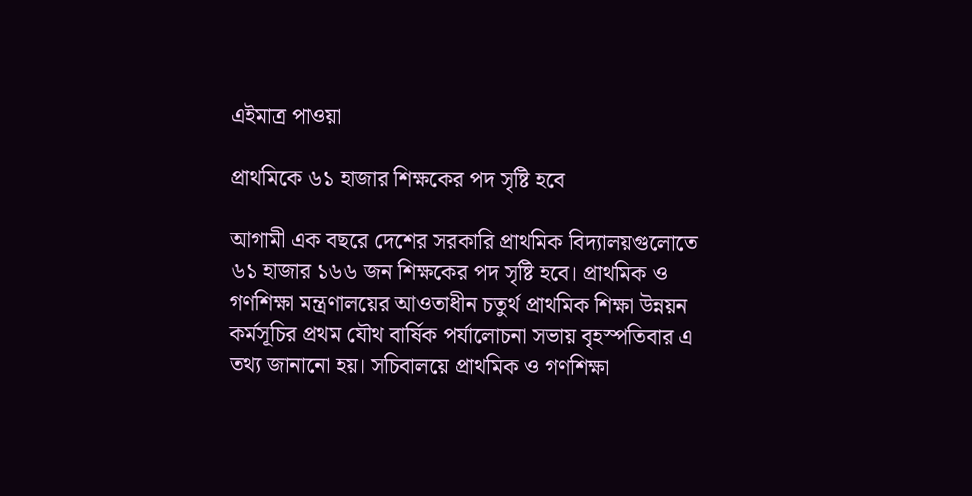এইমাত্র পাওয়া

প্রাথমিকে ৬১ হাজার শিক্ষকের পদ সৃষ্টি হবে

আগামী এক বছরে দেশের সরকারি প্রাথমিক বিদ্যালয়গুলোতে ৬১ হাজার ১৬৬ জন শিক্ষকের পদ সৃষ্টি হবে। প্রাথমিক ও গণশিক্ষা মন্ত্রণালয়ের আওতাধীন চতুর্থ প্রাথমিক শিক্ষা উন্নয়ন কর্মসূচির প্রথম যৌথ বার্ষিক পর্যালোচনা সভায় বৃহস্পতিবার এ তথ্য জানানো হয়। সচিবালয়ে প্রাথমিক ও গণশিক্ষা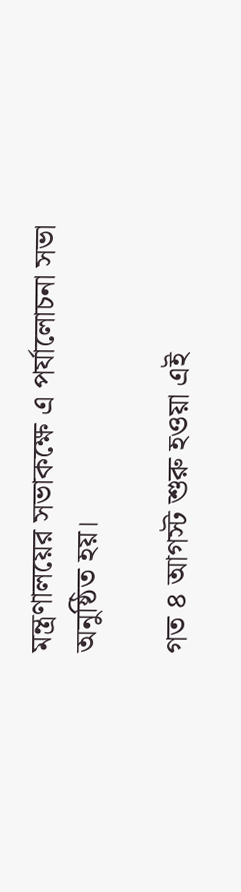মন্ত্রণালয়ের সভাকক্ষে এ পর্যালোচনা সভা অনুষ্ঠিত হয়।

গত ৪ আগস্ট শুরু হওয়া এই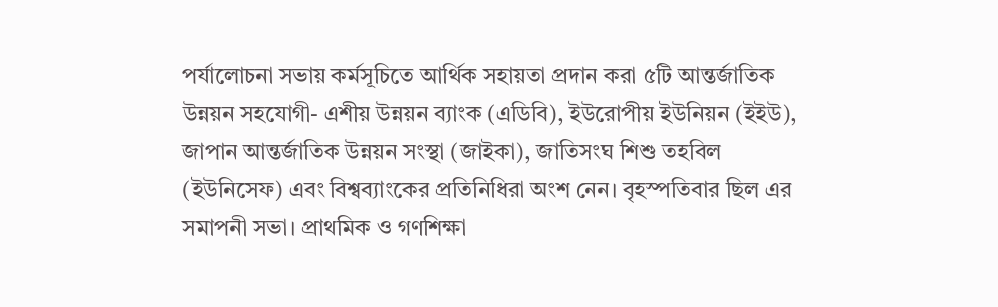পর্যালোচনা সভায় কর্মসূচিতে আর্থিক সহায়তা প্রদান করা ৫টি আন্তর্জাতিক উন্নয়ন সহযোগী- এশীয় উন্নয়ন ব্যাংক (এডিবি), ইউরোপীয় ইউনিয়ন (ইইউ), জাপান আন্তর্জাতিক উন্নয়ন সংস্থা (জাইকা), জাতিসংঘ শিশু তহবিল (ইউনিসেফ) এবং বিশ্বব্যাংকের প্রতিনিধিরা অংশ নেন। বৃহস্পতিবার ছিল এর সমাপনী সভা। প্রাথমিক ও গণশিক্ষা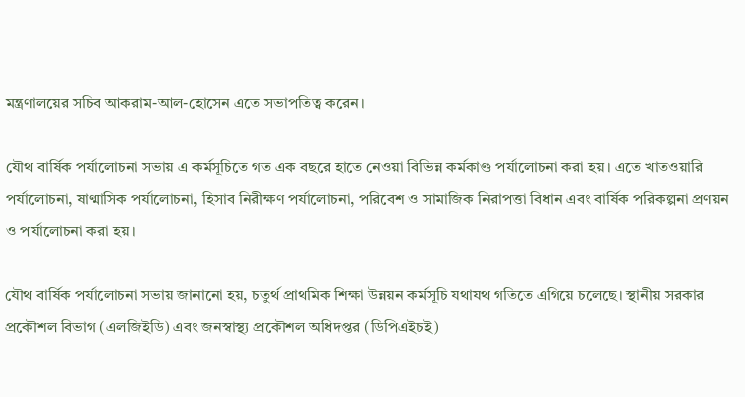মন্ত্রণালয়ের সচিব আকরাম-আল-হোসেন এতে সভাপতিত্ব করেন।

যৌথ বার্ষিক পর্যালোচনা সভায় এ কর্মসূচিতে গত এক বছরে হাতে নেওয়া বিভিন্ন কর্মকাণ্ড পর্যালোচনা করা হয়। এতে খাতওয়ারি পর্যালোচনা, ষাণ্মাসিক পর্যালোচনা, হিসাব নিরীক্ষণ পর্যালোচনা, পরিবেশ ও সামাজিক নিরাপত্তা বিধান এবং বার্ষিক পরিকল্পনা প্রণয়ন ও পর্যালোচনা করা হয়।

যৌথ বার্ষিক পর্যালোচনা সভায় জানানো হয়, চতুর্থ প্রাথমিক শিক্ষা উন্নয়ন কর্মসূচি যথাযথ গতিতে এগিয়ে চলেছে। স্থানীয় সরকার প্রকৌশল বিভাগ (এলজিইডি) এবং জনস্বাস্থ্য প্রকৌশল অধিদপ্তর (ডিপিএইচই)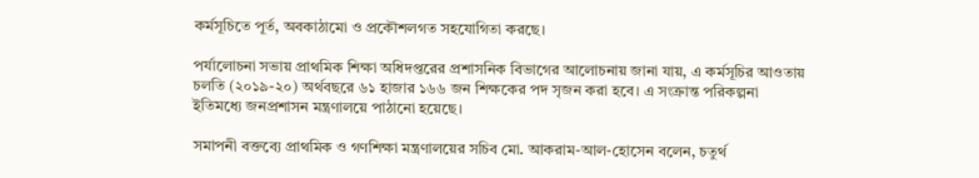কর্মসূচিতে পূর্ত, অবকাঠামো ও প্রকৌশলগত সহযোগিতা করছে।

পর্যালোচনা সভায় প্রাথমিক শিক্ষা অধিদপ্তরের প্রশাসনিক বিভাগের আলোচনায় জানা যায়, এ কর্মসূচির আওতায় চলতি (২০১৯-২০) অর্থবছরে ৬১ হাজার ১৬৬ জন শিক্ষকের পদ সৃজন করা হবে। এ সংক্রান্ত পরিকল্পনা ইতিমধ্যে জনপ্রশাসন মন্ত্রণালয়ে পাঠানো হয়েছে।

সমাপনী বক্তব্যে প্রাথমিক ও গণশিক্ষা মন্ত্রণালয়ের সচিব মো. আকরাম-আল-হোসেন বলেন, চতুর্থ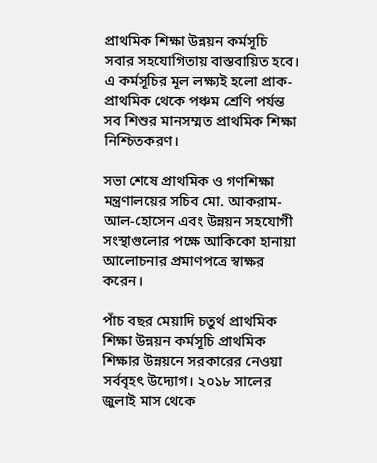প্রাথমিক শিক্ষা উন্নয়ন কর্মসূচি সবার সহযোগিতায় বাস্তবায়িত হবে। এ কর্মসূচির মূল লক্ষ্যই হলো প্রাক-প্রাথমিক থেকে পঞ্চম শ্রেণি পর্যন্ত সব শিশুর মানসম্মত প্রাথমিক শিক্ষা নিশ্চিতকরণ।

সভা শেষে প্রাথমিক ও গণশিক্ষা মন্ত্রণালয়ের সচিব মো. আকরাম-আল-হোসেন এবং উন্নয়ন সহযোগী সংস্থাগুলোর পক্ষে আকিকো হানায়া আলোচনার প্রমাণপত্রে স্বাক্ষর করেন।

পাঁচ বছর মেয়াদি চতুর্থ প্রাথমিক শিক্ষা উন্নয়ন কর্মসূচি প্রাথমিক শিক্ষার উন্নয়নে সরকারের নেওয়া সর্ববৃহৎ উদ্যোগ। ২০১৮ সালের জুলাই মাস থেকে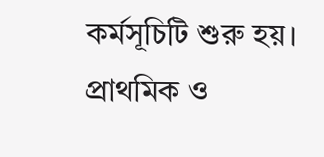কর্মসূচিটি শুরু হয়। প্রাথমিক ও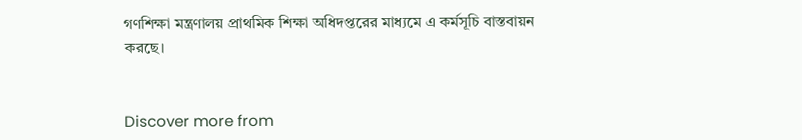গণশিক্ষা মন্ত্রণালয় প্রাথমিক শিক্ষা অধিদপ্তরের মাধ্যমে এ কর্মসূচি বাস্তবায়ন করছে।


Discover more from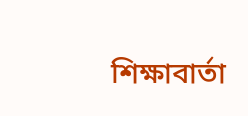শিক্ষাবার্তা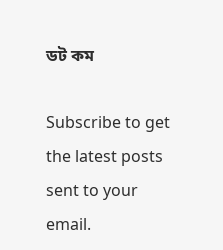ডট কম

Subscribe to get the latest posts sent to your email.